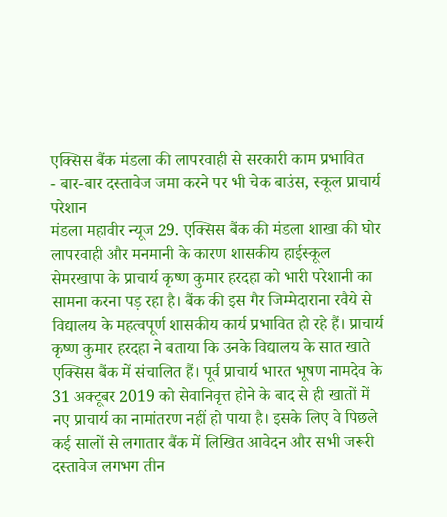एक्सिस बैंक मंडला की लापरवाही से सरकारी काम प्रभावित
- बार-बार दस्तावेज जमा करने पर भी चेक बाउंस, स्कूल प्राचार्य परेशान
मंडला महावीर न्यूज 29. एक्सिस बैंक की मंडला शाखा की घोर लापरवाही और मनमानी के कारण शासकीय हाईस्कूल सेमरखापा के प्राचार्य कृष्ण कुमार हरदहा को भारी परेशानी का सामना करना पड़ रहा है। बैंक की इस गैर जिम्मेदाराना रवैये से विद्यालय के महत्वपूर्ण शासकीय कार्य प्रभावित हो रहे हैं। प्राचार्य कृष्ण कुमार हरदहा ने बताया कि उनके विद्यालय के सात खाते एक्सिस बैंक में संचालित हैं। पूर्व प्राचार्य भारत भूषण नामदेव के 31 अक्टूबर 2019 को सेवानिवृत्त होने के बाद से ही खातों में नए प्राचार्य का नामांतरण नहीं हो पाया है। इसके लिए वे पिछले कई सालों से लगातार बैंक में लिखित आवेदन और सभी जरूरी दस्तावेज लगभग तीन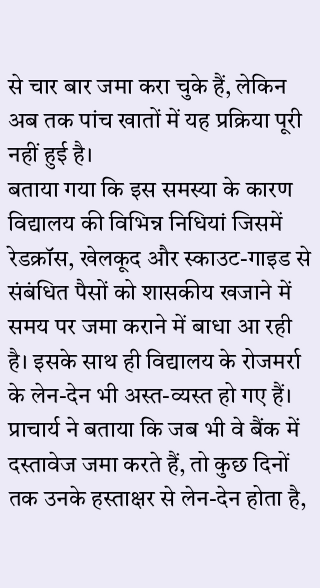से चार बार जमा करा चुके हैं, लेकिन अब तक पांच खातों में यह प्रक्रिया पूरी नहीं हुई है।
बताया गया कि इस समस्या के कारण विद्यालय की विभिन्न निधियां जिसमें रेडक्रॉस, खेलकूद और स्काउट-गाइड से संबंधित पैसों को शासकीय खजाने में समय पर जमा कराने में बाधा आ रही है। इसके साथ ही विद्यालय के रोजमर्रा के लेन-देन भी अस्त-व्यस्त हो गए हैं। प्राचार्य ने बताया कि जब भी वे बैंक में दस्तावेज जमा करते हैं, तो कुछ दिनों तक उनके हस्ताक्षर से लेन-देन होता है,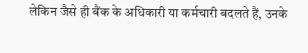लेकिन जैसे ही बैंक के अधिकारी या कर्मचारी बदलते हैं, उनके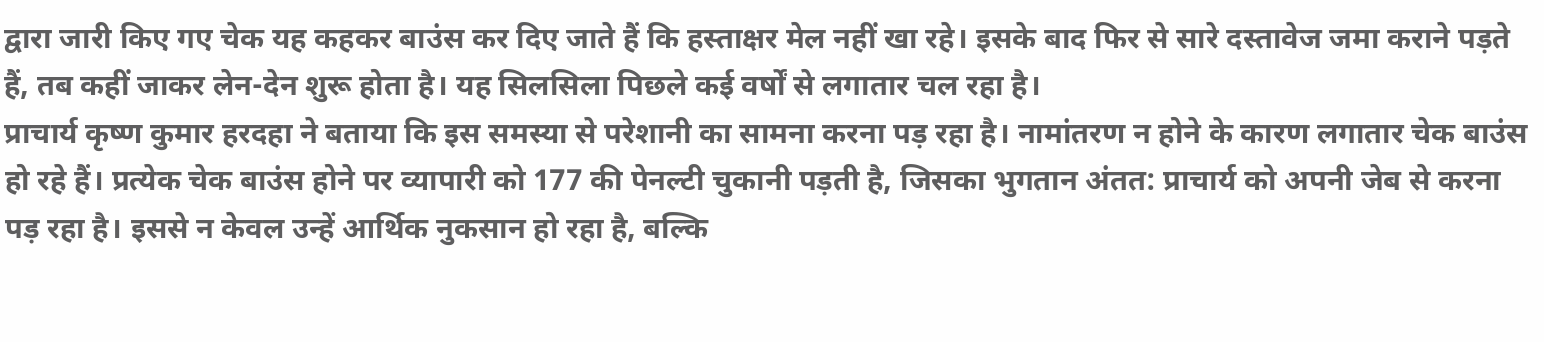द्वारा जारी किए गए चेक यह कहकर बाउंस कर दिए जाते हैं कि हस्ताक्षर मेल नहीं खा रहे। इसके बाद फिर से सारे दस्तावेज जमा कराने पड़ते हैं, तब कहीं जाकर लेन-देन शुरू होता है। यह सिलसिला पिछले कई वर्षों से लगातार चल रहा है।
प्राचार्य कृष्ण कुमार हरदहा ने बताया कि इस समस्या से परेशानी का सामना करना पड़ रहा है। नामांतरण न होने के कारण लगातार चेक बाउंस हो रहे हैं। प्रत्येक चेक बाउंस होने पर व्यापारी को 177 की पेनल्टी चुकानी पड़ती है, जिसका भुगतान अंतत: प्राचार्य को अपनी जेब से करना पड़ रहा है। इससे न केवल उन्हें आर्थिक नुकसान हो रहा है, बल्कि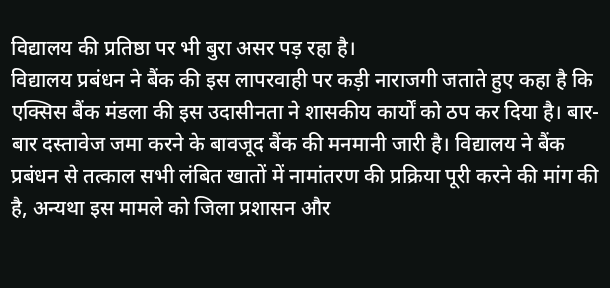विद्यालय की प्रतिष्ठा पर भी बुरा असर पड़ रहा है।
विद्यालय प्रबंधन ने बैंक की इस लापरवाही पर कड़ी नाराजगी जताते हुए कहा है कि एक्सिस बैंक मंडला की इस उदासीनता ने शासकीय कार्यों को ठप कर दिया है। बार-बार दस्तावेज जमा करने के बावजूद बैंक की मनमानी जारी है। विद्यालय ने बैंक प्रबंधन से तत्काल सभी लंबित खातों में नामांतरण की प्रक्रिया पूरी करने की मांग की है, अन्यथा इस मामले को जिला प्रशासन और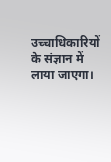उच्चाधिकारियों के संज्ञान में लाया जाएगा।